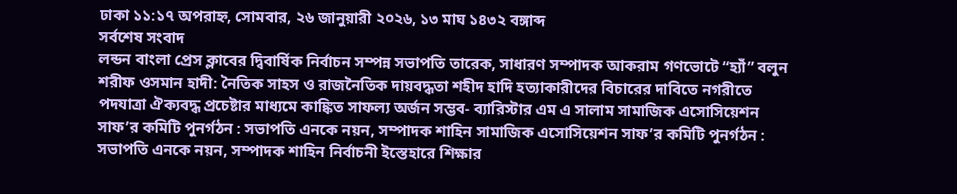ঢাকা ১১:১৭ অপরাহ্ন, সোমবার, ২৬ জানুয়ারী ২০২৬, ১৩ মাঘ ১৪৩২ বঙ্গাব্দ
সর্বশেষ সংবাদ
লন্ডন বাংলা প্রেস ক্লাবের দ্বিবার্ষিক নির্বাচন সম্পন্ন সভাপতি তারেক, সাধারণ সম্পাদক আকরাম গণভোটে “হ্যাঁ” বলুন শরীফ ওসমান হাদী: নৈতিক সাহস ও রাজনৈতিক দায়বদ্ধতা শহীদ হাদি হত্যাকারীদের বিচারের দাবিতে নগরীতে পদযাত্রা ঐক্যবদ্ধ প্রচেষ্টার মাধ্যমে কাঙ্কিত সাফল্য অর্জন সম্ভব- ব্যারিস্টার এম এ সালাম সামাজিক এসোসিয়েশন সাফ’র কমিটি পুনর্গঠন : সভাপতি এনকে নয়ন, সম্পাদক শাহিন সামাজিক এসোসিয়েশন সাফ’র কমিটি পুনর্গঠন :  সভাপতি এনকে নয়ন, সম্পাদক শাহিন নির্বাচনী ইস্তেহারে শিক্ষার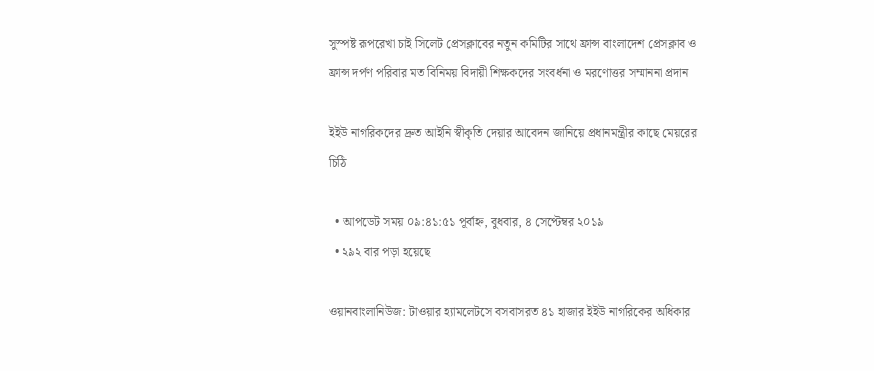সুস্পষ্ট রূপরেখা চাই সিলেট প্রেসক্লাবের নতুন কমিটির সাথে ফ্রান্স বাংলাদেশ প্রেসক্লাব ও ফ্রান্স দর্পণ পরিবার মত বিনিময় বিদায়ী শিক্ষকদের সংবর্ধনা ও মরণোত্তর সম্মাননা প্রদান

ইইউ নাগরিকদের দ্রুত আইনি স্বীকৃতি দেয়ার আবেদন জানিয়ে প্রধানমন্ত্রীর কাছে মেয়রের চিঠি

  • আপডেট সময় ০৯:৪১:৫১ পূর্বাহ্ন, বুধবার, ৪ সেপ্টেম্বর ২০১৯
  • ২৯২ বার পড়া হয়েছে

ওয়ানবাংলানিউজ: টাওয়ার হ্যামলেটসে বসবাসরত ৪১ হাজার ইইউ নাগরিকের অধিকার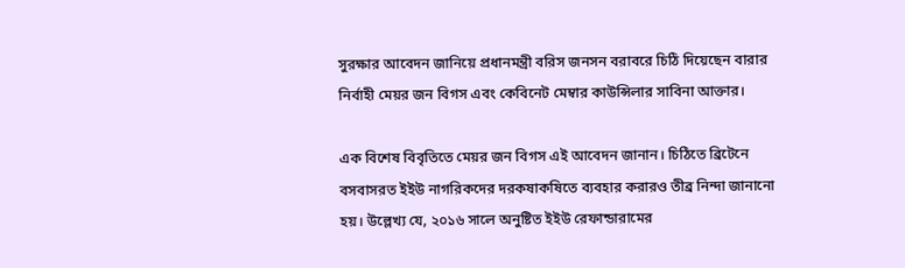সুরক্ষার আবেদন জানিয়ে প্রধানমন্ত্রী বরিস জনসন বরাবরে চিঠি দিয়েছেন বারার নির্বাহী মেয়র জন বিগস এবং কেবিনেট মেম্বার কাউন্সিলার সাবিনা আক্তার।

এক বিশেষ বিবৃতিতে মেয়র জন বিগস এই আবেদন জানান। চিঠিতে ব্রিটেনে বসবাসরত ইইউ নাগরিকদের দরকষাকষিতে ব্যবহার করারও তীব্র নিন্দা জানানো হয়। উল্লেখ্য যে, ২০১৬ সালে অনুষ্টিত ইইউ রেফান্ডারামের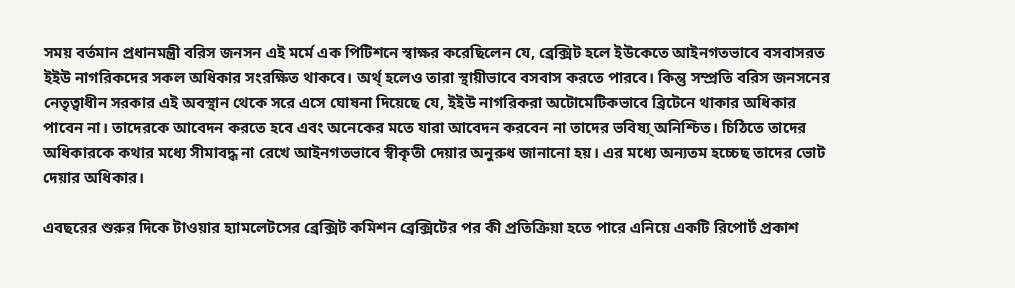সময় বর্তমান প্রধানমন্ত্রী বরিস জনসন এই মর্মে এক পিটিশনে স্বাক্ষর করেছিলেন যে, ব্রেক্সিট হলে ইউকেতে আইনগতভাবে বসবাসরত ইইউ নাগরিকদের সকল অধিকার সংরক্ষিত থাকবে। অর্থ্ হলেও তারা স্থায়ীভাবে বসবাস করতে পারবে। কিন্তু সম্প্রতি বরিস জনসনের নেতৃত্বাধীন সরকার এই অবস্থান থেকে সরে এসে ঘোষনা দিয়েছে যে, ইইউ নাগরিকরা অটোমেটিকভাবে ব্রিটেনে থাকার অধিকার পাবেন না। তাদেরকে আবেদন করতে হবে এবং অনেকের মতে যারা আবেদন করবেন না তাদের ভবিষ্য্ অনিশ্চিত। চিঠিতে তাদের অধিকারকে কথার মধ্যে সীমাবদ্ধ না রেখে আইনগতভাবে স্বীকৃতী দেয়ার অনুরুধ জানানো হয়। এর মধ্যে অন্যতম হচ্চেছ তাদের ভোট দেয়ার অধিকার।

এবছরের শুরুর দিকে টাওয়ার হ্যামলেটসের ব্রেক্সিট কমিশন ব্রেক্সিটের পর কী প্রতিক্রিয়া হতে পারে এনিয়ে একটি রিপোর্ট প্রকাশ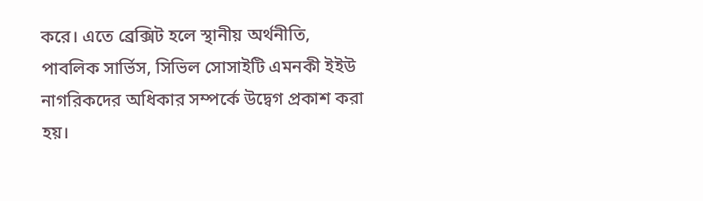করে। এতে ব্রেক্সিট হলে স্থানীয় অর্থনীতি, পাবলিক সার্ভিস, সিভিল সোসাইটি এমনকী ইইউ নাগরিকদের অধিকার সম্পর্কে উদ্বেগ প্রকাশ করা হয়।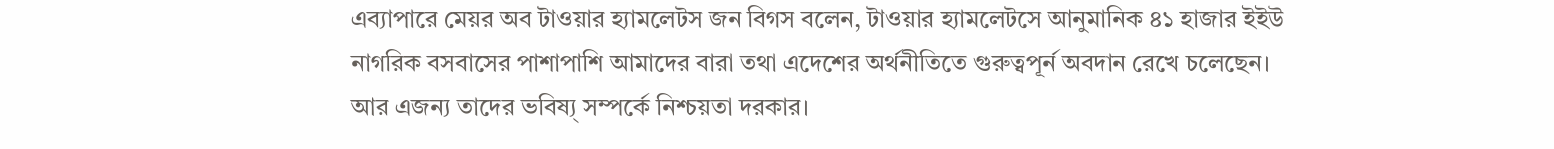এব্যাপারে মেয়র অব টাওয়ার হ্যামলেটস জন বিগস বলেন, টাওয়ার হ্যামলেটসে আনুমানিক ৪১ হাজার ইইউ নাগরিক বসবাসের পাশাপাশি আমাদের বারা তথা এদেশের অর্থনীতিতে গুরুত্বপূর্ন অবদান রেখে চলেছেন। আর এজন্য তাদের ভবিষ্য্ সম্পর্কে নিশ্চয়তা দরকার।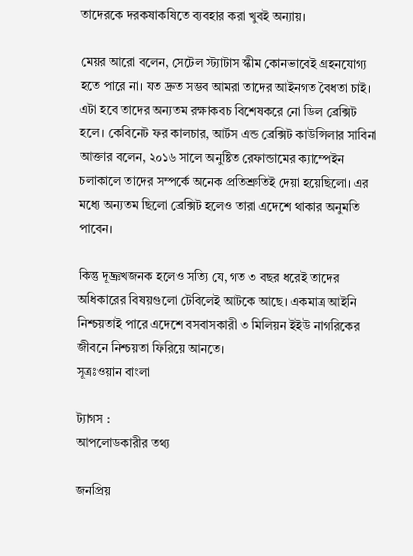তাদেরকে দরকষাকষিতে ব্যবহার করা খুবই অন্যায়।

মেয়র আরো বলেন, সেটেল স্ট্যাটাস স্কীম কোনভাবেই গ্রহনযোগ্য হতে পারে না। যত দ্রুত সম্ভব আমরা তাদের আইনগত বৈধতা চাই। এটা হবে তাদের অন্যতম রক্ষাকবচ বিশেষকরে নো ডিল ব্রেক্সিট হলে। কেবিনেট ফর কালচার, আর্টস এন্ড ব্রেক্সিট কাউন্সিলার সাবিনা আক্তার বলেন, ২০১৬ সালে অনুষ্টিত রেফান্ডামের ক্যাম্পেইন চলাকালে তাদের সম্পর্কে অনেক প্রতিশ্রুতিই দেয়া হয়েছিলো। এর মধ্যে অন্যতম ছিলো ব্রেক্সিট হলেও তারা এদেশে থাকার অনুমতি পাবেন।

কিন্তু দূচ্ঞখজনক হলেও সত্যি যে, গত ৩ বছর ধরেই তাদের অধিকারের বিষয়গুলো টেবিলেই আটকে আছে। একমাত্র আইনি নিশ্চয়তাই পারে এদেশে বসবাসকারী ৩ মিলিয়ন ইইউ নাগরিকের জীবনে নিশ্চয়তা ফিরিয়ে আনতে।
সূত্রঃওয়ান বাংলা

ট্যাগস :
আপলোডকারীর তথ্য

জনপ্রিয়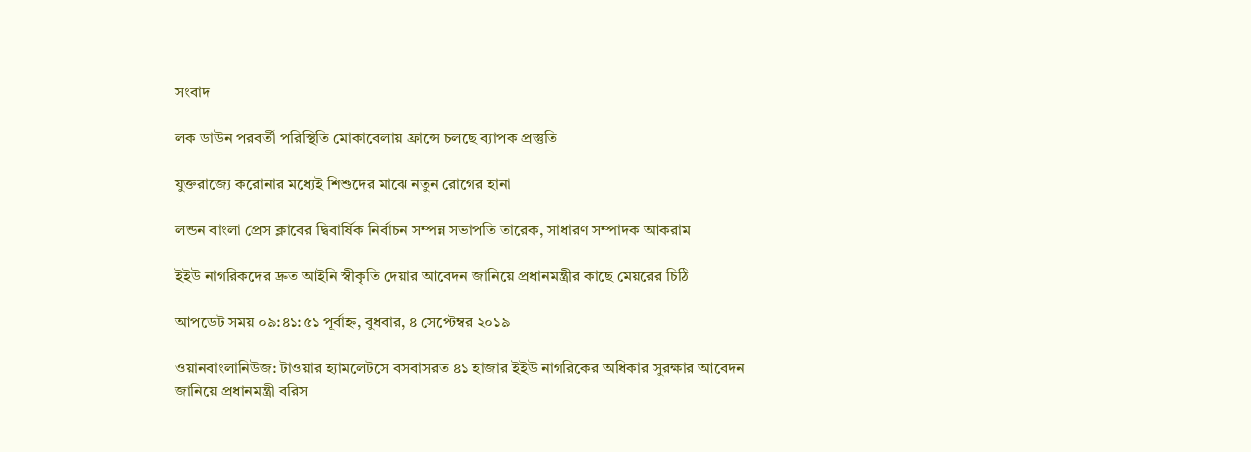সংবাদ

লক ডাউন পরবর্তী পরিস্থিতি মোকাবেলায় ফ্রান্সে চলছে ব্যাপক প্রস্তুতি

যুক্তরাজ্যে করোনার মধ্যেই শিশুদের মাঝে নতুন রোগের হানা

লন্ডন বাংলা প্রেস ক্লাবের দ্বিবার্ষিক নির্বাচন সম্পন্ন সভাপতি তারেক, সাধারণ সম্পাদক আকরাম

ইইউ নাগরিকদের দ্রুত আইনি স্বীকৃতি দেয়ার আবেদন জানিয়ে প্রধানমন্ত্রীর কাছে মেয়রের চিঠি

আপডেট সময় ০৯:৪১:৫১ পূর্বাহ্ন, বুধবার, ৪ সেপ্টেম্বর ২০১৯

ওয়ানবাংলানিউজ: টাওয়ার হ্যামলেটসে বসবাসরত ৪১ হাজার ইইউ নাগরিকের অধিকার সুরক্ষার আবেদন জানিয়ে প্রধানমন্ত্রী বরিস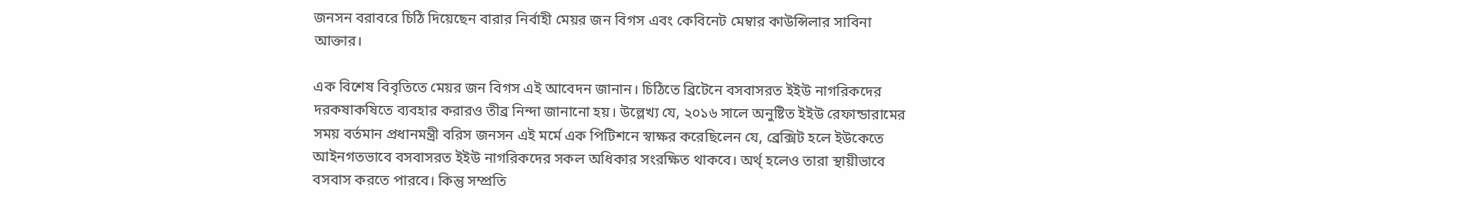জনসন বরাবরে চিঠি দিয়েছেন বারার নির্বাহী মেয়র জন বিগস এবং কেবিনেট মেম্বার কাউন্সিলার সাবিনা আক্তার।

এক বিশেষ বিবৃতিতে মেয়র জন বিগস এই আবেদন জানান। চিঠিতে ব্রিটেনে বসবাসরত ইইউ নাগরিকদের দরকষাকষিতে ব্যবহার করারও তীব্র নিন্দা জানানো হয়। উল্লেখ্য যে, ২০১৬ সালে অনুষ্টিত ইইউ রেফান্ডারামের সময় বর্তমান প্রধানমন্ত্রী বরিস জনসন এই মর্মে এক পিটিশনে স্বাক্ষর করেছিলেন যে, ব্রেক্সিট হলে ইউকেতে আইনগতভাবে বসবাসরত ইইউ নাগরিকদের সকল অধিকার সংরক্ষিত থাকবে। অর্থ্ হলেও তারা স্থায়ীভাবে বসবাস করতে পারবে। কিন্তু সম্প্রতি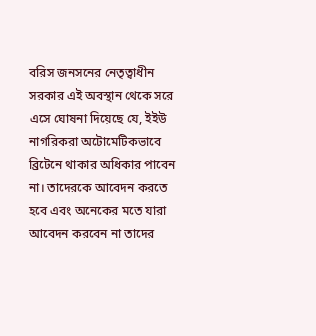বরিস জনসনের নেতৃত্বাধীন সরকার এই অবস্থান থেকে সরে এসে ঘোষনা দিয়েছে যে, ইইউ নাগরিকরা অটোমেটিকভাবে ব্রিটেনে থাকার অধিকার পাবেন না। তাদেরকে আবেদন করতে হবে এবং অনেকের মতে যারা আবেদন করবেন না তাদের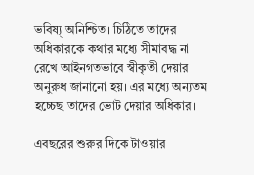ভবিষ্য্ অনিশ্চিত। চিঠিতে তাদের অধিকারকে কথার মধ্যে সীমাবদ্ধ না রেখে আইনগতভাবে স্বীকৃতী দেয়ার অনুরুধ জানানো হয়। এর মধ্যে অন্যতম হচ্চেছ তাদের ভোট দেয়ার অধিকার।

এবছরের শুরুর দিকে টাওয়ার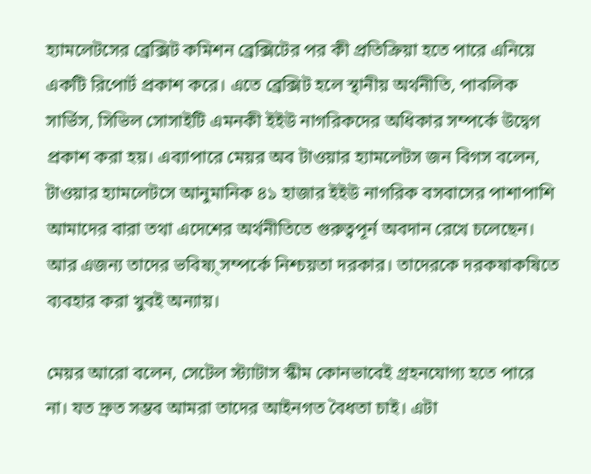হ্যামলেটসের ব্রেক্সিট কমিশন ব্রেক্সিটের পর কী প্রতিক্রিয়া হতে পারে এনিয়ে একটি রিপোর্ট প্রকাশ করে। এতে ব্রেক্সিট হলে স্থানীয় অর্থনীতি, পাবলিক সার্ভিস, সিভিল সোসাইটি এমনকী ইইউ নাগরিকদের অধিকার সম্পর্কে উদ্বেগ প্রকাশ করা হয়। এব্যাপারে মেয়র অব টাওয়ার হ্যামলেটস জন বিগস বলেন, টাওয়ার হ্যামলেটসে আনুমানিক ৪১ হাজার ইইউ নাগরিক বসবাসের পাশাপাশি আমাদের বারা তথা এদেশের অর্থনীতিতে গুরুত্বপূর্ন অবদান রেখে চলেছেন। আর এজন্য তাদের ভবিষ্য্ সম্পর্কে নিশ্চয়তা দরকার। তাদেরকে দরকষাকষিতে ব্যবহার করা খুবই অন্যায়।

মেয়র আরো বলেন, সেটেল স্ট্যাটাস স্কীম কোনভাবেই গ্রহনযোগ্য হতে পারে না। যত দ্রুত সম্ভব আমরা তাদের আইনগত বৈধতা চাই। এটা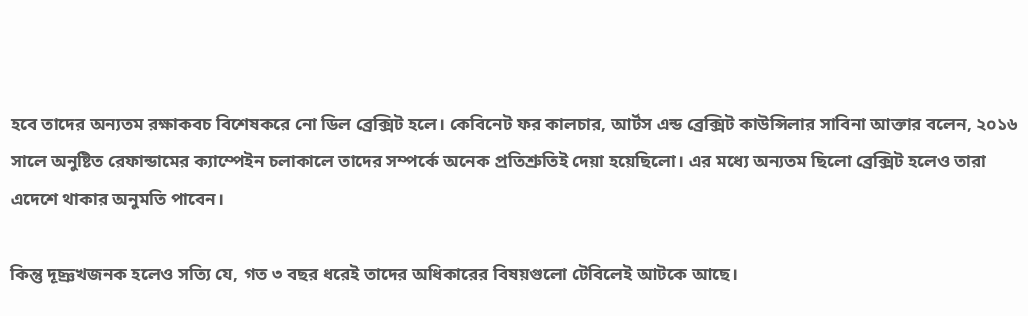হবে তাদের অন্যতম রক্ষাকবচ বিশেষকরে নো ডিল ব্রেক্সিট হলে। কেবিনেট ফর কালচার, আর্টস এন্ড ব্রেক্সিট কাউন্সিলার সাবিনা আক্তার বলেন, ২০১৬ সালে অনুষ্টিত রেফান্ডামের ক্যাম্পেইন চলাকালে তাদের সম্পর্কে অনেক প্রতিশ্রুতিই দেয়া হয়েছিলো। এর মধ্যে অন্যতম ছিলো ব্রেক্সিট হলেও তারা এদেশে থাকার অনুমতি পাবেন।

কিন্তু দূচ্ঞখজনক হলেও সত্যি যে, গত ৩ বছর ধরেই তাদের অধিকারের বিষয়গুলো টেবিলেই আটকে আছে।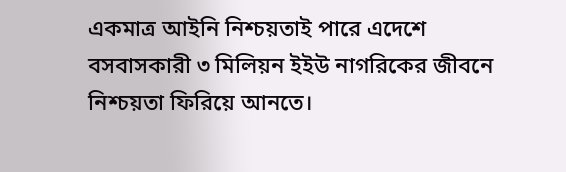একমাত্র আইনি নিশ্চয়তাই পারে এদেশে বসবাসকারী ৩ মিলিয়ন ইইউ নাগরিকের জীবনে নিশ্চয়তা ফিরিয়ে আনতে।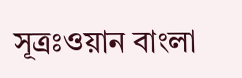সূত্রঃওয়ান বাংলা